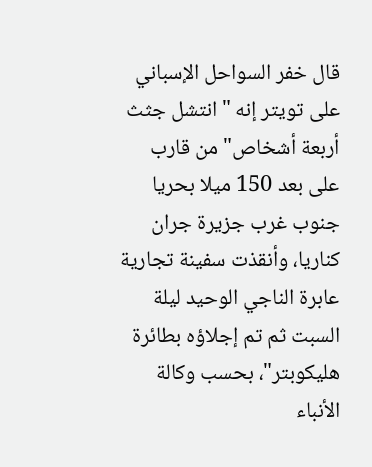قال خفر السواحل الإسباني على تويتر إنه "انتشل جثث أربعة أشخاص" من قارب على بعد 150 ميلا بحريا جنوب غرب جزيرة جران كناريا، وأنقذت سفينة تجارية عابرة الناجي الوحيد ليلة السبت ثم تم إجلاؤه بطائرة هليكوبتر"، بحسب وكالة الأنباء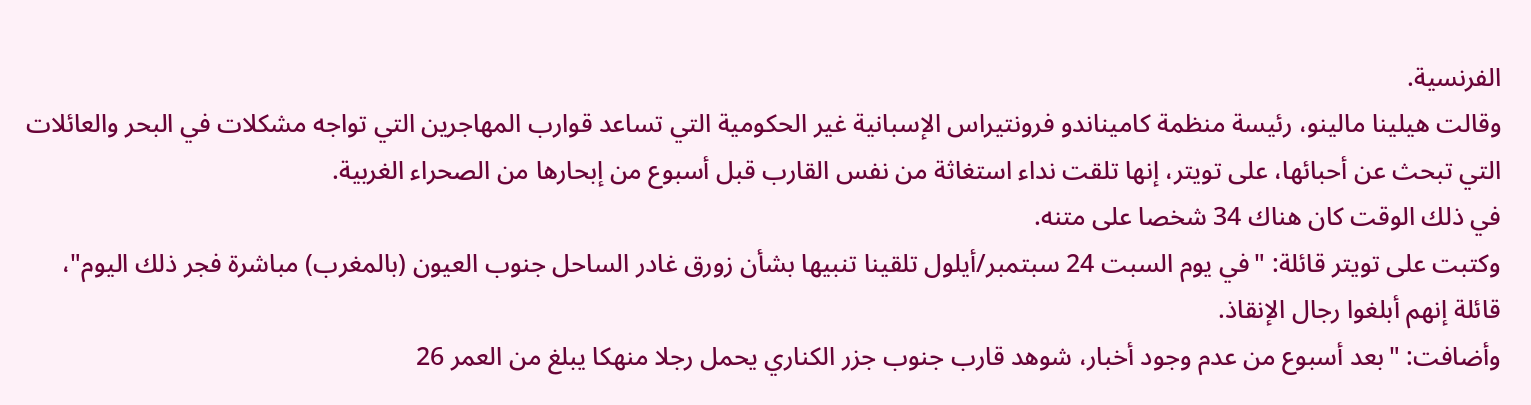الفرنسية.
وقالت هيلينا مالينو، رئيسة منظمة كاميناندو فرونتيراس الإسبانية غير الحكومية التي تساعد قوارب المهاجرين التي تواجه مشكلات في البحر والعائلات التي تبحث عن أحبائها، على تويتر، إنها تلقت نداء استغاثة من نفس القارب قبل أسبوع من إبحارها من الصحراء الغربية.
في ذلك الوقت كان هناك 34 شخصا على متنه.
وكتبت على تويتر قائلة: "في يوم السبت 24 سبتمبر/أيلول تلقينا تنبيها بشأن زورق غادر الساحل جنوب العيون (بالمغرب) مباشرة فجر ذلك اليوم"، قائلة إنهم أبلغوا رجال الإنقاذ.
وأضافت: "بعد أسبوع من عدم وجود أخبار، شوهد قارب جنوب جزر الكناري يحمل رجلا منهكا يبلغ من العمر 26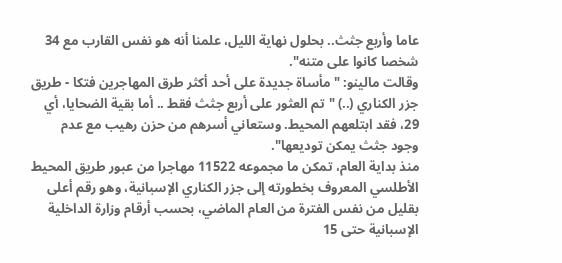عاما وأربع جثث.. بحلول نهاية الليل، علمنا أنه هو نفس القارب مع 34 شخصا كانوا على متنه".
وقالت مالينو: "مأساة جديدة على أحد أكثر طرق المهاجرين فتكا - طريق جزر الكناري (..) "تم العثور على أربع جثث فقط .. أما بقية الضحايا، أي 29، فقد ابتلعهم المحيط. وستعاني أسرهم من حزن رهيب مع عدم وجود جثث يمكن توديعها".
منذ بداية العام، تمكن ما مجموعه 11522 مهاجرا من عبور طريق المحيط الأطلسي المعروف بخطورته إلى جزر الكناري الإسبانية، وهو رقم أعلى بقليل من نفس الفترة من العام الماضي، بحسب أرقام وزارة الداخلية الإسبانية حتى 15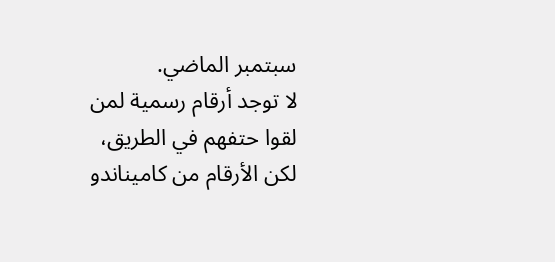سبتمبر الماضي.
لا توجد أرقام رسمية لمن لقوا حتفهم في الطريق، لكن الأرقام من كاميناندو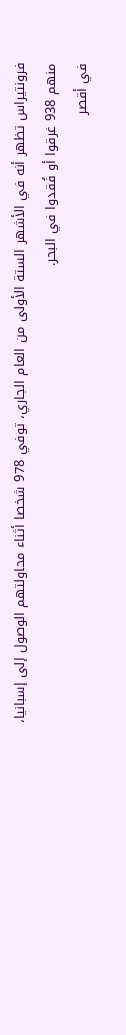فرونتيراس تظهر أنه في الأشهر الستة الأولى من العام الجاري، توفي 978 شخصا أثناء محاولتهم الوصول إلى إسبانيا، منهم 938 غرقوا أو فُقدوا في البحر.
في أقصر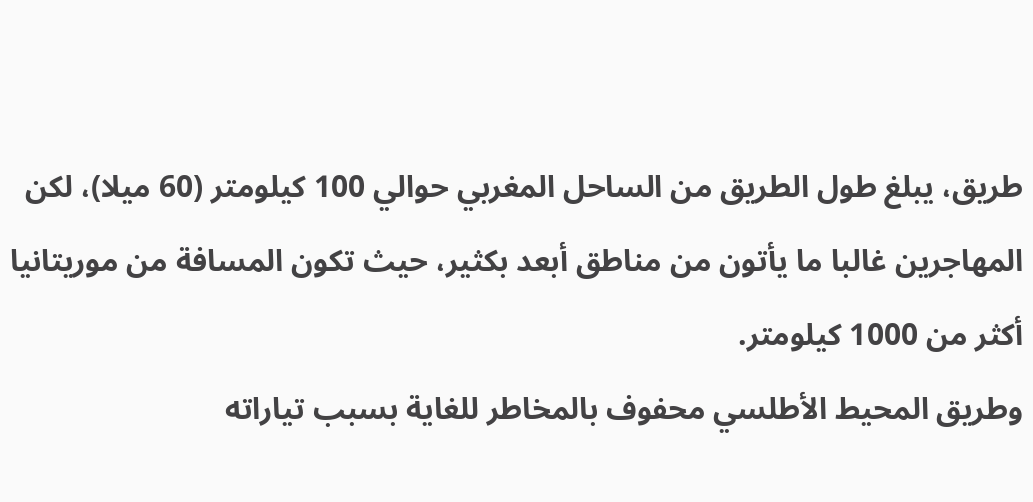طريق، يبلغ طول الطريق من الساحل المغربي حوالي 100 كيلومتر (60 ميلا)، لكن المهاجرين غالبا ما يأتون من مناطق أبعد بكثير، حيث تكون المسافة من موريتانيا أكثر من 1000 كيلومتر.
وطريق المحيط الأطلسي محفوف بالمخاطر للغاية بسبب تياراته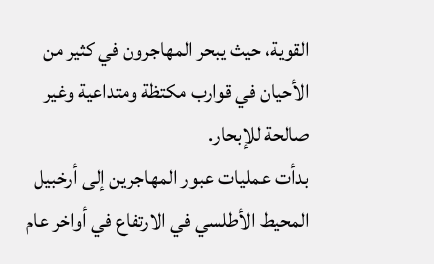القوية، حيث يبحر المهاجرون في كثير من الأحيان في قوارب مكتظة ومتداعية وغير صالحة للإبحار.
بدأت عمليات عبور المهاجرين إلى أرخبيل المحيط الأطلسي في الارتفاع في أواخر عام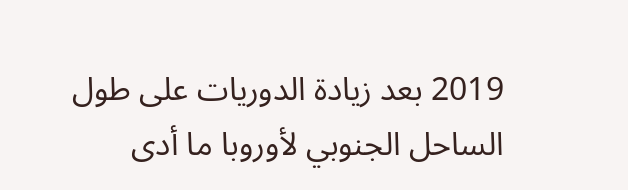2019 بعد زيادة الدوريات على طول الساحل الجنوبي لأوروبا ما أدى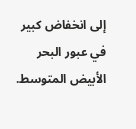إلى انخفاض كبير في عبور البحر الأبيض المتوسط.